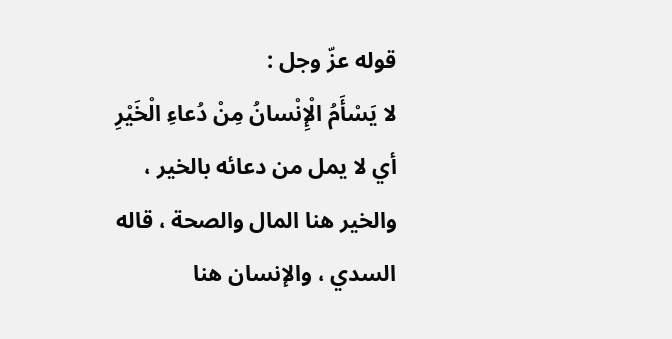قوله عزّ وجل :
لا يَسْأَمُ الْإِنْسانُ مِنْ دُعاءِ الْخَيْرِ
أي لا يمل من دعائه بالخير ، والخير هنا المال والصحة ، قاله السدي ، والإنسان هنا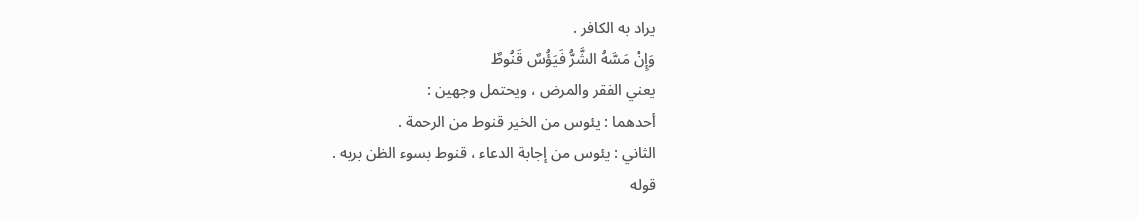يراد به الكافر .
وَإِنْ مَسَّهُ الشَّرُّ فَيَؤُسٌ قَنُوطٌ
يعني الفقر والمرض ، ويحتمل وجهين :
أحدهما : يئوس من الخير قنوط من الرحمة .
الثاني : يئوس من إجابة الدعاء ، قنوط بسوء الظن بربه .
قوله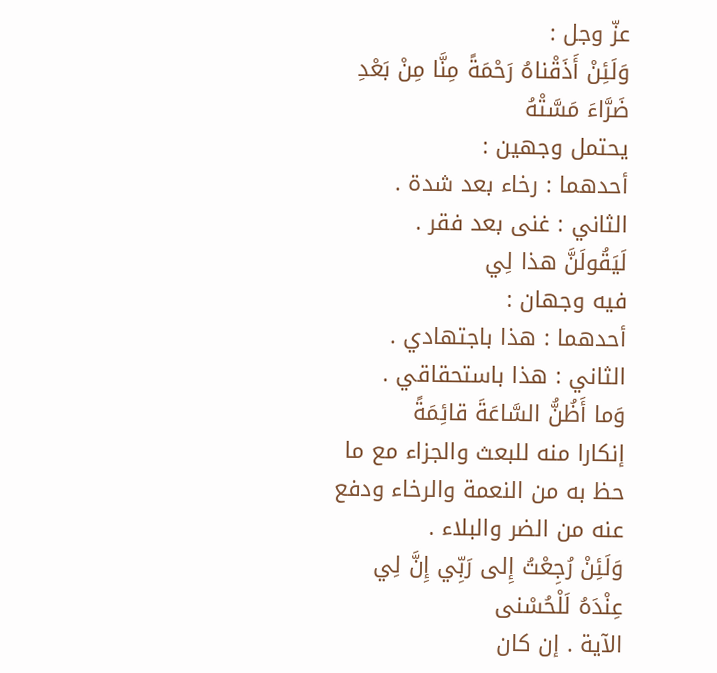عزّ وجل :
وَلَئِنْ أَذَقْناهُ رَحْمَةً مِنَّا مِنْ بَعْدِ ضَرَّاءَ مَسَّتْهُ
يحتمل وجهين :
أحدهما : رخاء بعد شدة .
الثاني : غنى بعد فقر .
لَيَقُولَنَّ هذا لِي
فيه وجهان :
أحدهما : هذا باجتهادي .
الثاني : هذا باستحقاقي .
وَما أَظُنُّ السَّاعَةَ قائِمَةً
إنكارا منه للبعث والجزاء مع ما حظ به من النعمة والرخاء ودفع عنه من الضر والبلاء .
وَلَئِنْ رُجِعْتُ إِلى رَبِّي إِنَّ لِي عِنْدَهُ لَلْحُسْنى
الآية . إن كان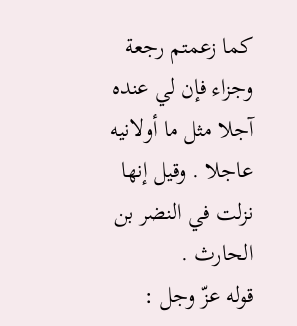كما زعمتم رجعة وجزاء فإن لي عنده آجلا مثل ما أولانيه عاجلا . وقيل إنها نزلت في النضر بن الحارث .
قوله عزّ وجل :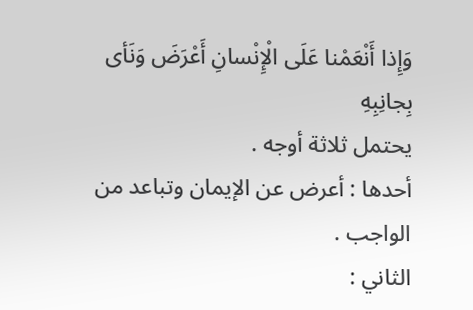وَإِذا أَنْعَمْنا عَلَى الْإِنْسانِ أَعْرَضَ وَنَأى بِجانِبِهِ
يحتمل ثلاثة أوجه .
أحدها : أعرض عن الإيمان وتباعد من الواجب .
الثاني :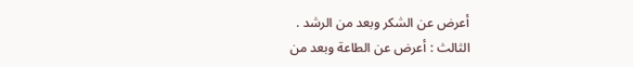أعرض عن الشكر وبعد من الرشد .
الثالث : أعرض عن الطاعة وبعد من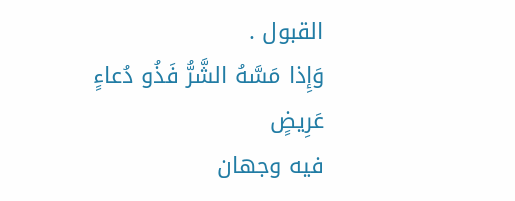القبول .
وَإِذا مَسَّهُ الشَّرُّ فَذُو دُعاءٍ عَرِيضٍ
فيه وجهان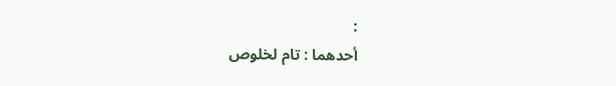:
أحدهما : تام لخلوص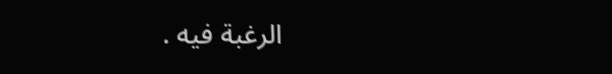الرغبة فيه .